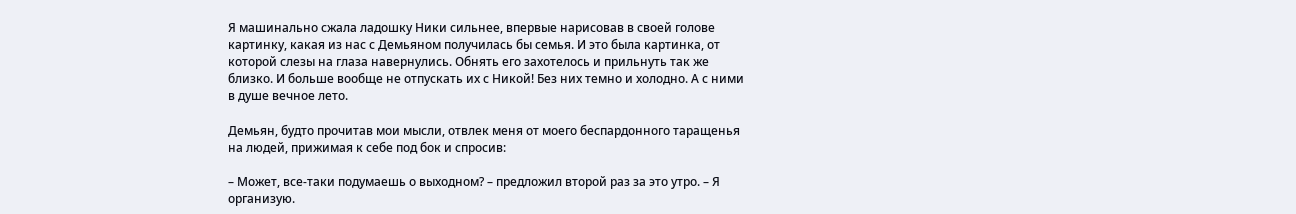Я машинально сжала ладошку Ники сильнее, впервые нарисовав в своей голове картинку, какая из нас с Демьяном получилась бы семья. И это была картинка, от которой слезы на глаза навернулись. Обнять его захотелось и прильнуть так же близко. И больше вообще не отпускать их с Никой! Без них темно и холодно. А с ними в душе вечное лето.

Демьян, будто прочитав мои мысли, отвлек меня от моего беспардонного таращенья на людей, прижимая к себе под бок и спросив:

– Может, все-таки подумаешь о выходном? – предложил второй раз за это утро. – Я организую.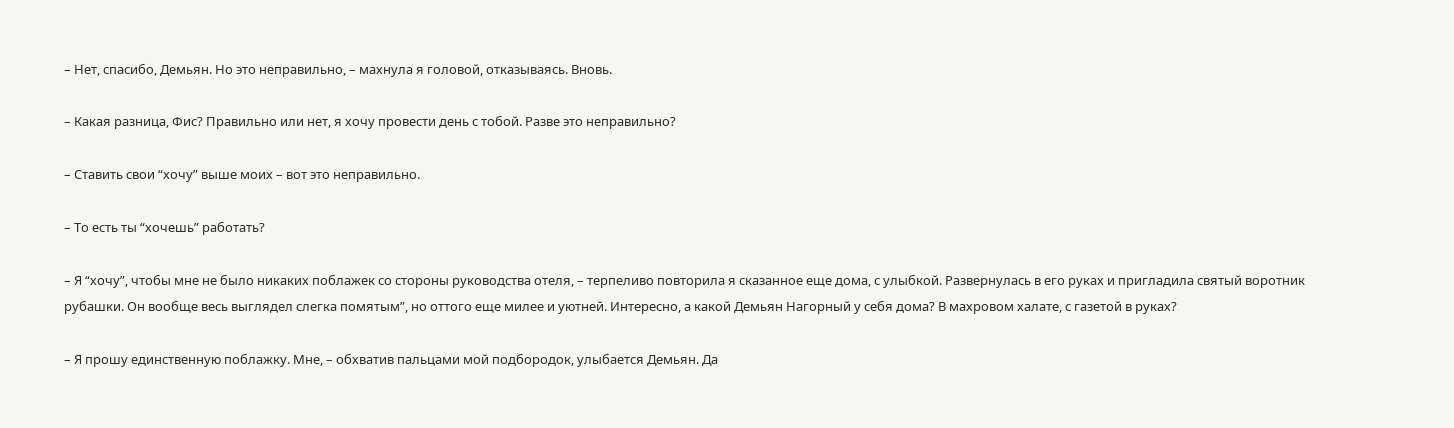– Нет, спасибо, Демьян. Но это неправильно, – махнула я головой, отказываясь. Вновь.

– Какая разница, Фис? Правильно или нет, я хочу провести день с тобой. Разве это неправильно?

– Ставить свои “хочу” выше моих – вот это неправильно.

– То есть ты “хочешь” работать?

– Я “хочу”, чтобы мне не было никаких поблажек со стороны руководства отеля, – терпеливо повторила я сказанное еще дома, с улыбкой. Развернулась в его руках и пригладила святый воротник рубашки. Он вообще весь выглядел слегка помятым”, но оттого еще милее и уютней. Интересно, а какой Демьян Нагорный у себя дома? В махровом халате, с газетой в руках?

– Я прошу единственную поблажку. Мне, – обхватив пальцами мой подбородок, улыбается Демьян. Да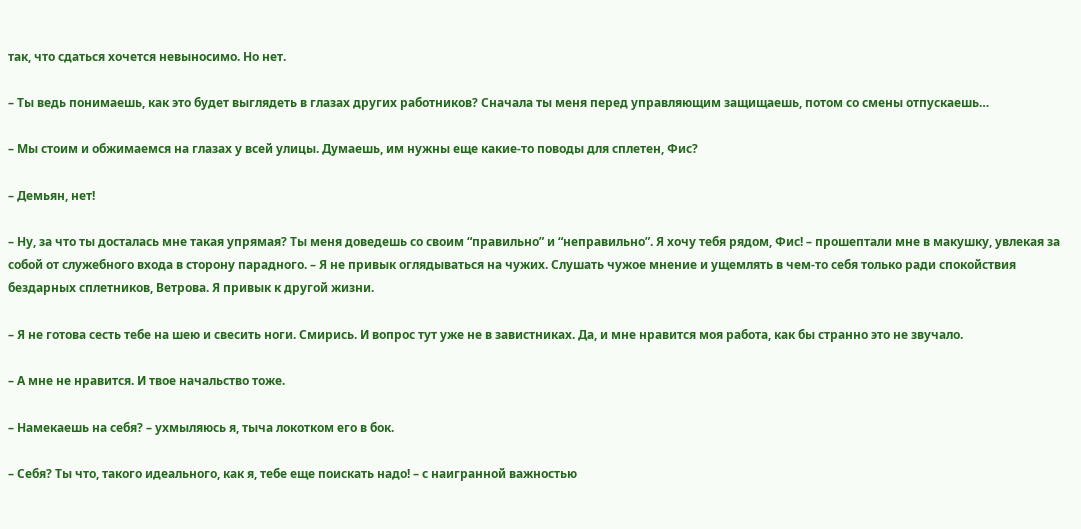так, что сдаться хочется невыносимо. Но нет.

– Ты ведь понимаешь, как это будет выглядеть в глазах других работников? Сначала ты меня перед управляющим защищаешь, потом со смены отпускаешь…

– Мы стоим и обжимаемся на глазах у всей улицы. Думаешь, им нужны еще какие-то поводы для сплетен, Фис?

– Демьян, нет!

– Ну, за что ты досталась мне такая упрямая? Ты меня доведешь со своим “правильно” и “неправильно”. Я хочу тебя рядом, Фис! – прошептали мне в макушку, увлекая за собой от служебного входа в сторону парадного. – Я не привык оглядываться на чужих. Слушать чужое мнение и ущемлять в чем-то себя только ради спокойствия бездарных сплетников, Ветрова. Я привык к другой жизни.

– Я не готова сесть тебе на шею и свесить ноги. Смирись. И вопрос тут уже не в завистниках. Да, и мне нравится моя работа, как бы странно это не звучало.

– А мне не нравится. И твое начальство тоже.

– Намекаешь на себя? – ухмыляюсь я, тыча локотком его в бок.

– Себя? Ты что, такого идеального, как я, тебе еще поискать надо! – с наигранной важностью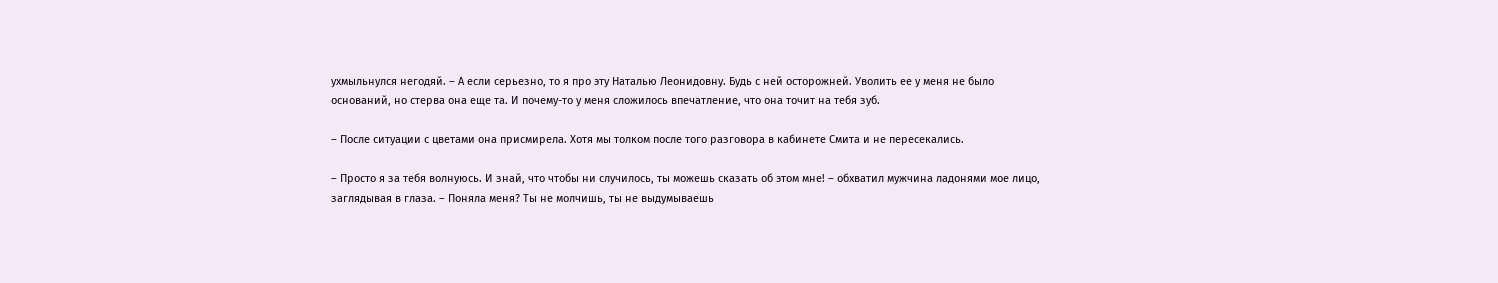ухмыльнулся негодяй. – А если серьезно, то я про эту Наталью Леонидовну. Будь с ней осторожней. Уволить ее у меня не было оснований, но стерва она еще та. И почему-то у меня сложилось впечатление, что она точит на тебя зуб.

– После ситуации с цветами она присмирела. Хотя мы толком после того разговора в кабинете Смита и не пересекались.

– Просто я за тебя волнуюсь. И знай, что чтобы ни случилось, ты можешь сказать об этом мне! – обхватил мужчина ладонями мое лицо, заглядывая в глаза. – Поняла меня? Ты не молчишь, ты не выдумываешь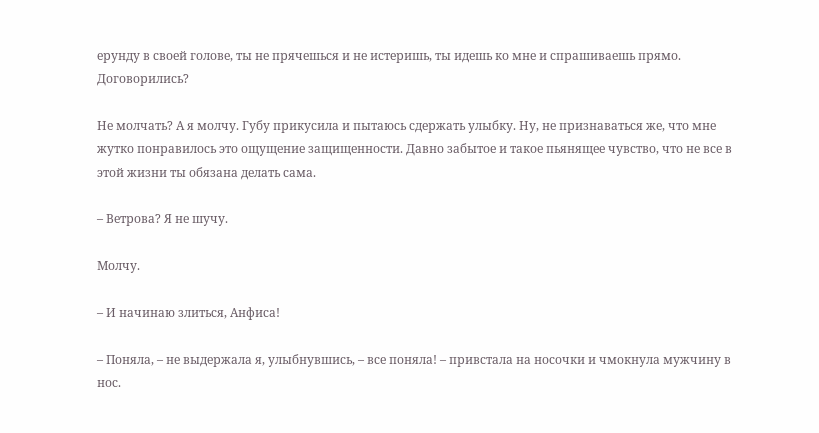ерунду в своей голове, ты не прячешься и не истеришь, ты идешь ко мне и спрашиваешь прямо. Договорились?

Не молчать? А я молчу. Губу прикусила и пытаюсь сдержать улыбку. Ну, не признаваться же, что мне жутко понравилось это ощущение защищенности. Давно забытое и такое пьянящее чувство, что не все в этой жизни ты обязана делать сама.

– Ветрова? Я не шучу.

Молчу.

– И начинаю злиться, Анфиса!

– Поняла, – не выдержала я, улыбнувшись, – все поняла! – привстала на носочки и чмокнула мужчину в нос.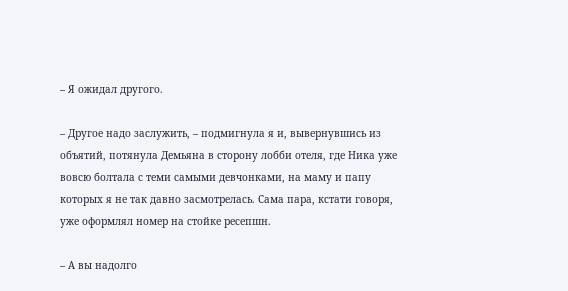– Я ожидал другого.

– Другое надо заслужить, – подмигнула я и, вывернувшись из объятий, потянула Демьяна в сторону лобби отеля, где Ника уже вовсю болтала с теми самыми девчонками, на маму и папу которых я не так давно засмотрелась. Сама пара, кстати говоря, уже оформлял номер на стойке ресепшн.

– А вы надолго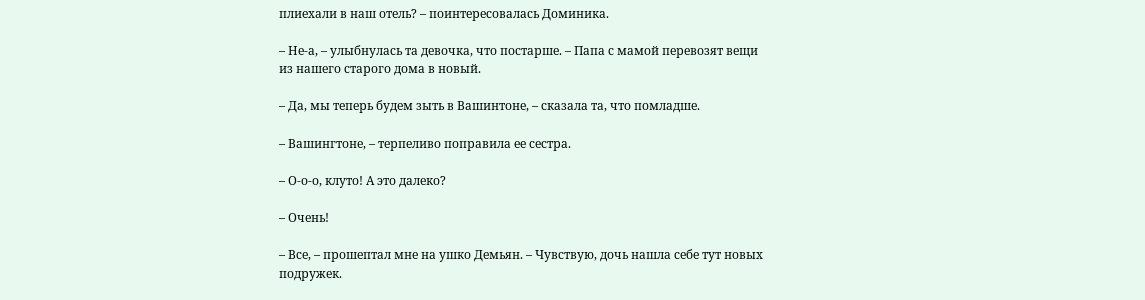плиехали в наш отель? – поинтересовалась Доминика.

– Не-а, – улыбнулась та девочка, что постарше. – Папа с мамой перевозят вещи из нашего старого дома в новый.

– Да, мы теперь будем зыть в Вашинтоне, – сказала та, что помладше.

– Вашингтоне, – терпеливо поправила ее сестра.

– О-о-о, клуто! А это далеко?

– Очень!

– Все, – прошептал мне на ушко Демьян. – Чувствую, дочь нашла себе тут новых подружек.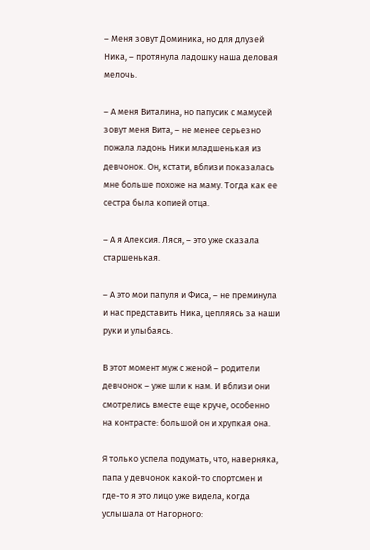– Меня зовут Доминика, но для длузей Ника, – протянула ладошку наша деловая мелочь.

– А меня Виталина, но папусик с мамусей зовут меня Вита, – не менее серьезно пожала ладонь Ники младшенькая из девчонок. Он, кстати, вблизи показалась мне больше похоже на маму. Тогда как ее сестра была копией отца.

– А я Алексия. Ляся, – это уже сказала старшенькая.

– А это мои папуля и Фиса, – не преминула и нас представить Ника, цепляясь за наши руки и улыбаясь.

В этот момент муж с женой – родители девчонок – уже шли к нам. И вблизи они смотрелись вместе еще круче, особенно на контрасте: большой он и хрупкая она.

Я только успела подумать, что, наверняка, папа у девчонок какой-то спортсмен и где-то я это лицо уже видела, когда услышала от Нагорного: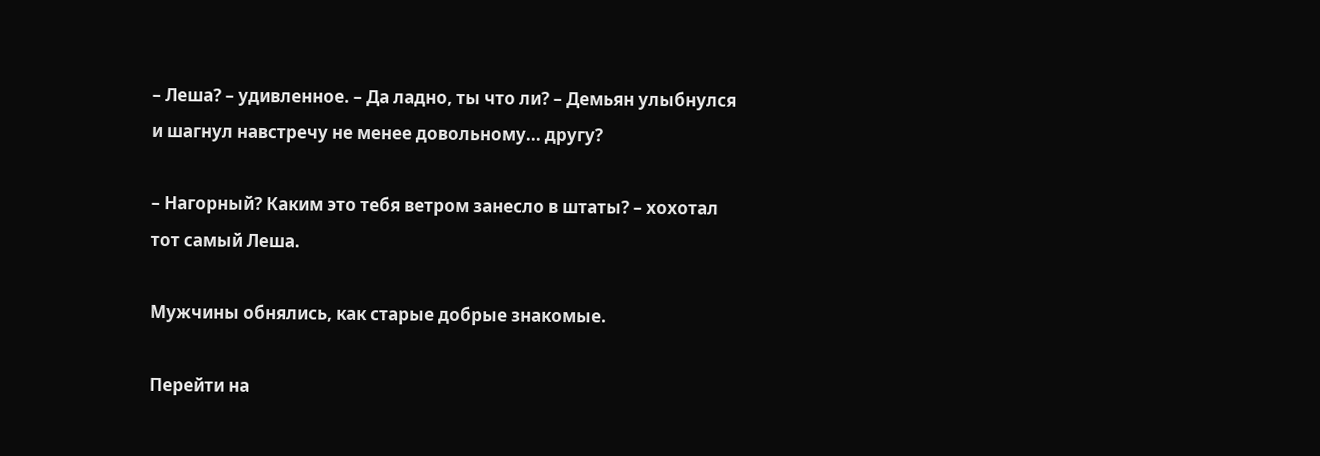– Леша? – удивленное. – Да ладно, ты что ли? – Демьян улыбнулся и шагнул навстречу не менее довольному... другу?

– Нагорный? Каким это тебя ветром занесло в штаты? – хохотал тот самый Леша.

Мужчины обнялись, как старые добрые знакомые.

Перейти на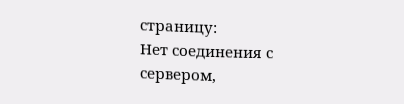страницу:
Нет соединения с сервером,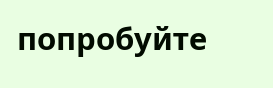попробуйте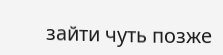зайти чуть позже